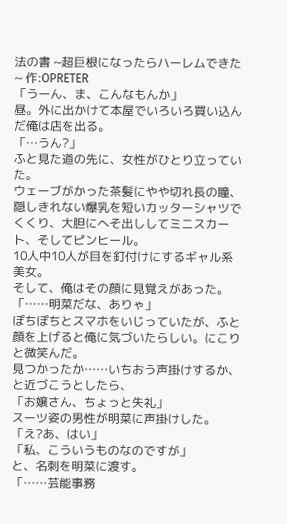法の書 ~超巨根になったらハーレムできた~ 作:OPRETER
「うーん、ま、こんなもんか」
昼。外に出かけて本屋でいろいろ買い込んだ俺は店を出る。
「…うん?」
ふと見た道の先に、女性がひとり立っていた。
ウェーブがかった茶髪にやや切れ長の瞳、隠しきれない爆乳を短いカッターシャツでくくり、大胆にへそ出ししてミニスカート、そしてピンヒール。
10人中10人が目を釘付けにするギャル系美女。
そして、俺はその顔に見覚えがあった。
「……明菜だな、ありゃ」
ぽちぽちとスマホをいじっていたが、ふと顔を上げると俺に気づいたらしい。にこりと微笑んだ。
見つかったか……いちおう声掛けするか、と近づこうとしたら、
「お嬢さん、ちょっと失礼」
スーツ姿の男性が明菜に声掛けした。
「え?あ、はい」
「私、こういうものなのですが」
と、名刺を明菜に渡す。
「……芸能事務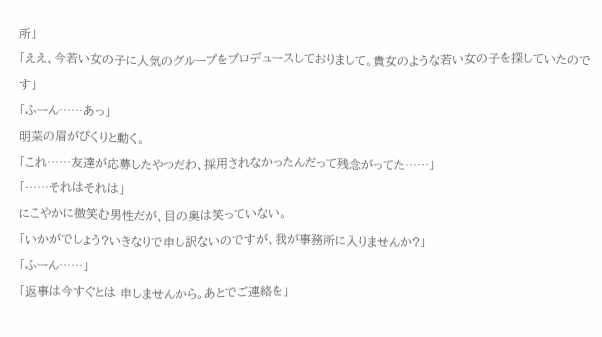所」
「ええ、今若い女の子に人気のグループをプロデュースしておりまして。貴女のような若い女の子を探していたのです」
「ふーん……あっ」
明菜の眉がぴくりと動く。
「これ……友達が応募したやつだわ、採用されなかったんだって残念がってた……」
「……それはそれは」
にこやかに微笑む男性だが、目の奥は笑っていない。
「いかがでしょう?いきなりで申し訳ないのですが、我が事務所に入りませんか?」
「ふーん……」
「返事は今すぐとは 申しませんから。あとでご連絡を」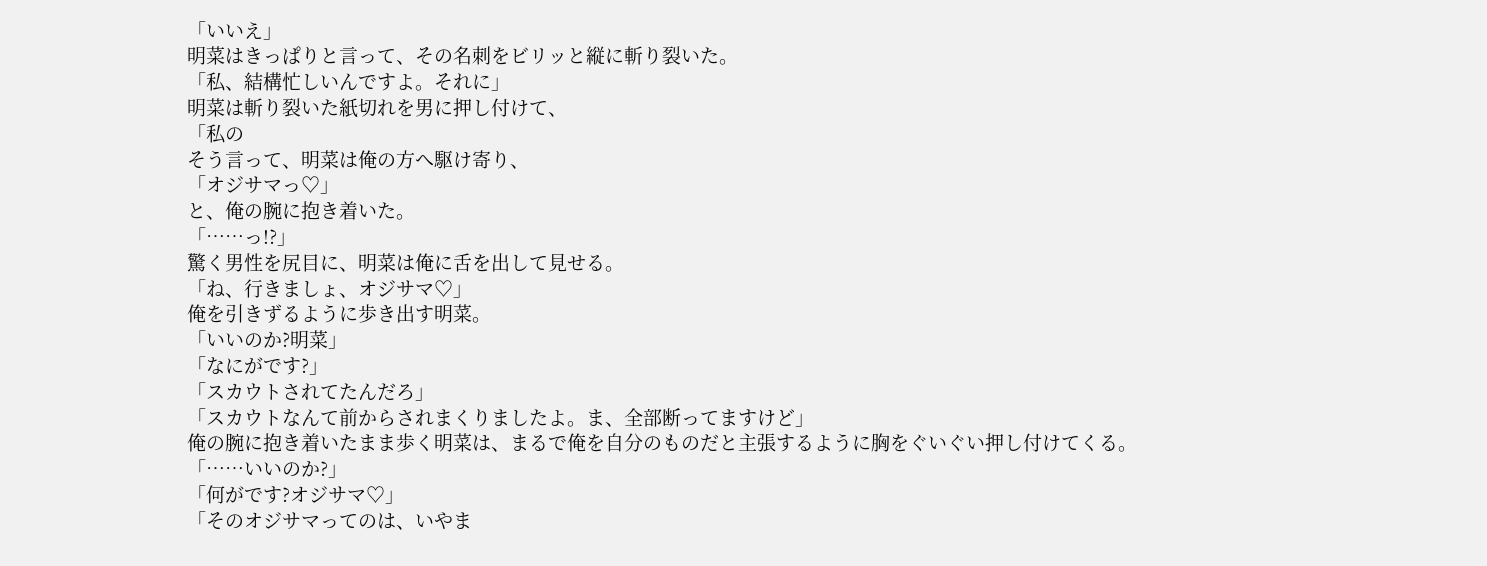「いいえ」
明菜はきっぱりと言って、その名刺をビリッと縦に斬り裂いた。
「私、結構忙しいんですよ。それに」
明菜は斬り裂いた紙切れを男に押し付けて、
「私の
そう言って、明菜は俺の方へ駆け寄り、
「オジサマっ♡」
と、俺の腕に抱き着いた。
「……っ!?」
驚く男性を尻目に、明菜は俺に舌を出して見せる。
「ね、行きましょ、オジサマ♡」
俺を引きずるように歩き出す明菜。
「いいのか?明菜」
「なにがです?」
「スカウトされてたんだろ」
「スカウトなんて前からされまくりましたよ。ま、全部断ってますけど」
俺の腕に抱き着いたまま歩く明菜は、まるで俺を自分のものだと主張するように胸をぐいぐい押し付けてくる。
「……いいのか?」
「何がです?オジサマ♡」
「そのオジサマってのは、いやま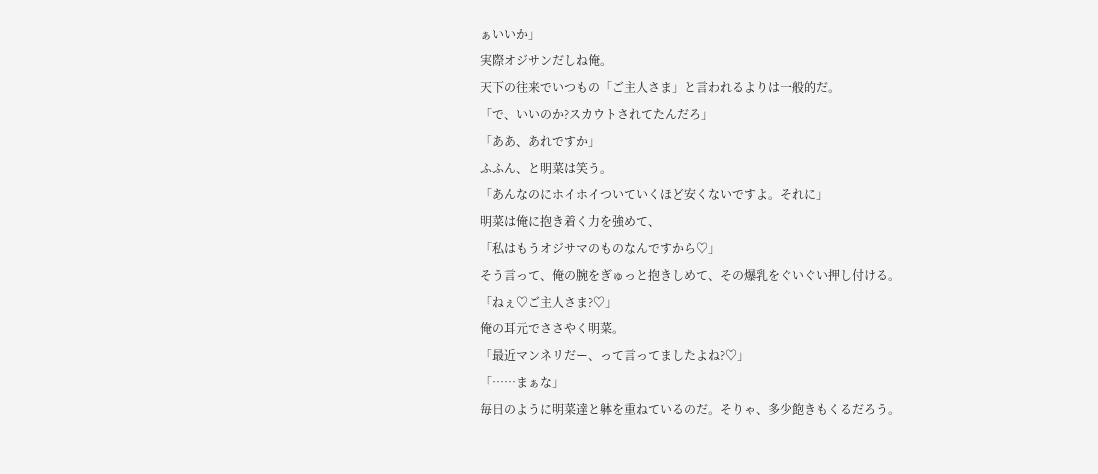ぁいいか」
実際オジサンだしね俺。
天下の往来でいつもの「ご主人さま」と言われるよりは一般的だ。
「で、いいのか?スカウトされてたんだろ」
「ああ、あれですか」
ふふん、と明菜は笑う。
「あんなのにホイホイついていくほど安くないですよ。それに」
明菜は俺に抱き着く力を強めて、
「私はもうオジサマのものなんですから♡」
そう言って、俺の腕をぎゅっと抱きしめて、その爆乳をぐいぐい押し付ける。
「ねぇ♡ご主人さま?♡」
俺の耳元でささやく明菜。
「最近マンネリだー、って言ってましたよね?♡」
「……まぁな」
毎日のように明菜達と躰を重ねているのだ。そりゃ、多少飽きもくるだろう。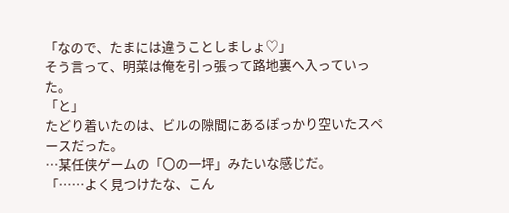「なので、たまには違うことしましょ♡」
そう言って、明菜は俺を引っ張って路地裏へ入っていった。
「と」
たどり着いたのは、ビルの隙間にあるぽっかり空いたスペースだった。
…某任侠ゲームの「〇の一坪」みたいな感じだ。
「……よく見つけたな、こん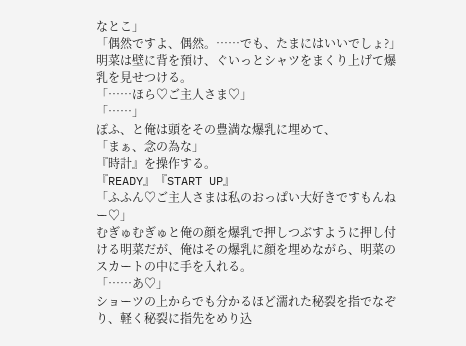なとこ」
「偶然ですよ、偶然。……でも、たまにはいいでしょ?」
明菜は壁に背を預け、ぐいっとシャツをまくり上げて爆乳を見せつける。
「……ほら♡ご主人さま♡」
「……」
ぽふ、と俺は頭をその豊満な爆乳に埋めて、
「まぁ、念の為な」
『時計』を操作する。
『READY』『START UP』
「ふふん♡ご主人さまは私のおっぱい大好きですもんねー♡」
むぎゅむぎゅと俺の顔を爆乳で押しつぶすように押し付ける明菜だが、俺はその爆乳に顔を埋めながら、明菜のスカートの中に手を入れる。
「……あ♡」
ショーツの上からでも分かるほど濡れた秘裂を指でなぞり、軽く秘裂に指先をめり込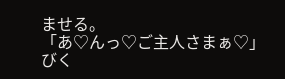ませる。
「あ♡んっ♡ご主人さまぁ♡」
びく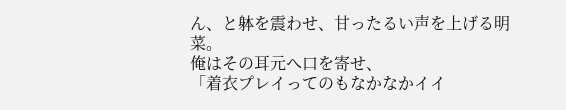ん、と躰を震わせ、甘ったるい声を上げる明菜。
俺はその耳元へ口を寄せ、
「着衣プレイってのもなかなかイイ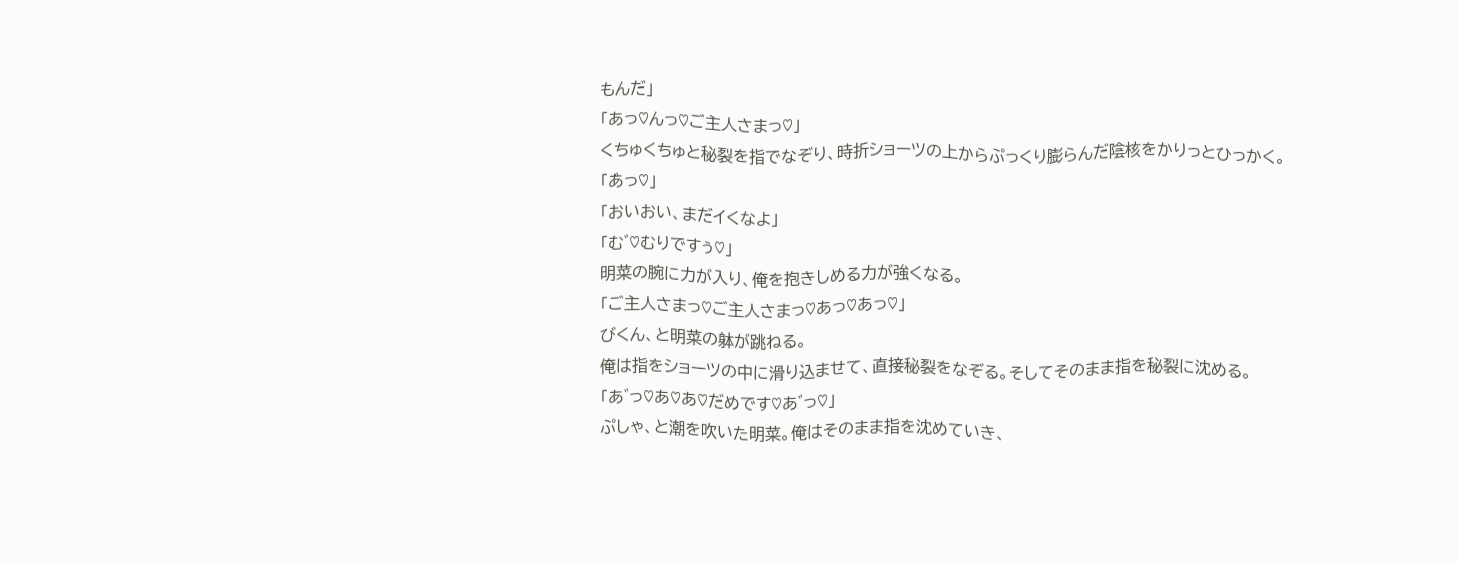もんだ」
「あっ♡んっ♡ご主人さまっ♡」
くちゅくちゅと秘裂を指でなぞり、時折ショーツの上からぷっくり膨らんだ陰核をかりっとひっかく。
「あ゙っ♡」
「おいおい、まだイくなよ」
「む゛♡むりですぅ♡」
明菜の腕に力が入り、俺を抱きしめる力が強くなる。
「ご主人さまっ♡ご主人さまっ♡あっ♡あっ♡」
びくん、と明菜の躰が跳ねる。
俺は指をショーツの中に滑り込ませて、直接秘裂をなぞる。そしてそのまま指を秘裂に沈める。
「あ゛っ♡あ♡あ♡だめです♡あ゛っ♡」
ぷしゃ、と潮を吹いた明菜。俺はそのまま指を沈めていき、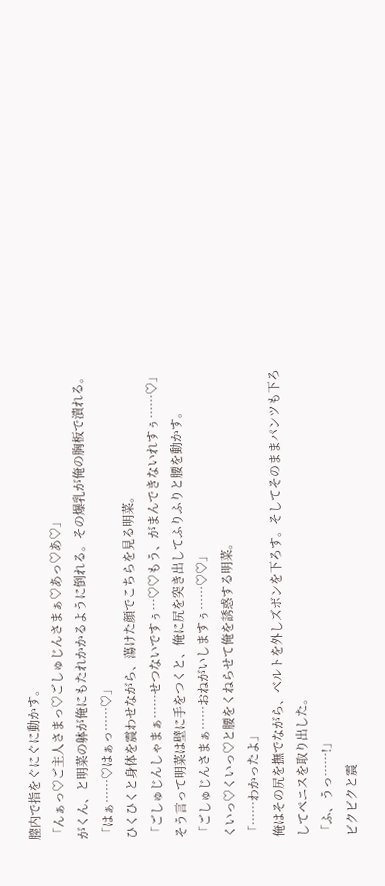膣内で指をぐにぐに動かす。
「んぁっ♡ご主人さまっ♡ごしゅじんさまぁ♡あっ♡あ♡」
がくん、と明菜の躰が俺にもたれかかるように倒れる。その爆乳が俺の胸板で潰れる。
「はぁ……♡はぁっ……♡」
ひくひくと身体を震わせながら、蕩けた顔でこちらを見る明菜。
「ごしゅじんしゃまぁ……せつないですぅ…♡♡もう、がまんできないれすぅ……♡」
そう言って明菜は壁に手をつくと、俺に尻を突き出してふりふりと腰を動かす。
「ごしゅじんさまぁ……おねがいしますぅ……♡♡」
くいっ♡くいっ♡と腰をくねらせて俺を誘惑する明菜。
「……わかったよ」
俺はその尻を撫でながら、ベルトを外しズボンを下ろす。そしてそのままパンツも下ろしてペニスを取り出した。
「ふ、うっ……!」
ビクビクと震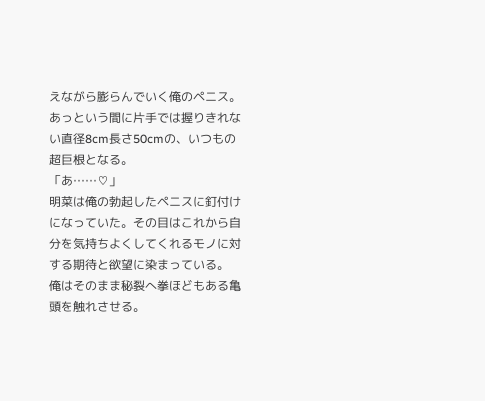えながら膨らんでいく俺のペニス。あっという間に片手では握りきれない直径8cm長さ50cmの、いつもの超巨根となる。
「あ……♡」
明菜は俺の勃起したペニスに釘付けになっていた。その目はこれから自分を気持ちよくしてくれるモノに対する期待と欲望に染まっている。
俺はそのまま秘裂へ拳ほどもある亀頭を触れさせる。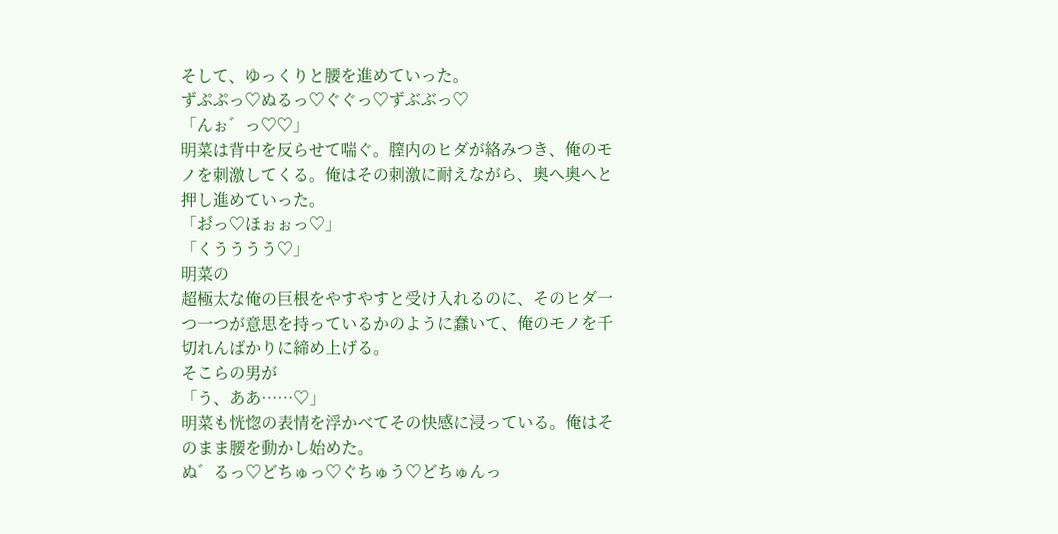そして、ゆっくりと腰を進めていった。
ずぷぷっ♡ぬるっ♡ぐぐっ♡ずぶぶっ♡
「んぉ゛っ♡♡」
明菜は背中を反らせて喘ぐ。膣内のヒダが絡みつき、俺のモノを刺激してくる。俺はその刺激に耐えながら、奥へ奥へと押し進めていった。
「お゙っ♡ほぉぉっ♡」
「くうううう♡」
明菜の
超極太な俺の巨根をやすやすと受け入れるのに、そのヒダ一つ一つが意思を持っているかのように蠢いて、俺のモノを千切れんばかりに締め上げる。
そこらの男が
「う、ああ……♡」
明菜も恍惚の表情を浮かべてその快感に浸っている。俺はそのまま腰を動かし始めた。
ぬ゛るっ♡どちゅっ♡ぐちゅう♡どちゅんっ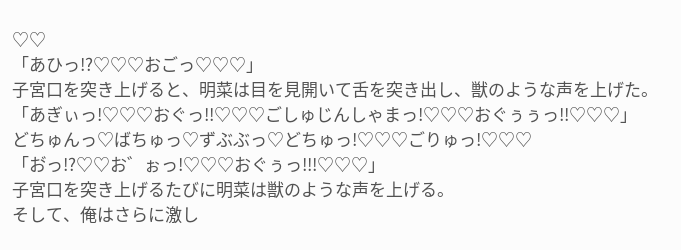♡♡
「あひっ!?♡♡♡おごっ♡♡♡」
子宮口を突き上げると、明菜は目を見開いて舌を突き出し、獣のような声を上げた。
「あぎぃっ!♡♡♡おぐっ!!♡♡♡ごしゅじんしゃまっ!♡♡♡おぐぅぅっ!!♡♡♡」
どちゅんっ♡ばちゅっ♡ずぶぶっ♡どちゅっ!♡♡♡ごりゅっ!♡♡♡
「お゙っ!?♡♡お゛ぉっ!♡♡♡おぐぅっ!!!♡♡♡」
子宮口を突き上げるたびに明菜は獣のような声を上げる。
そして、俺はさらに激し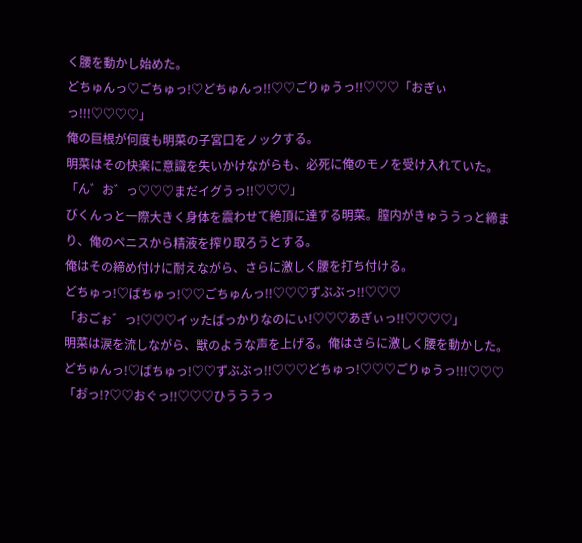く腰を動かし始めた。
どちゅんっ♡ごちゅっ!♡どちゅんっ!!♡♡ごりゅうっ!!♡♡♡「おぎぃっ!!!♡♡♡♡」
俺の巨根が何度も明菜の子宮口をノックする。
明菜はその快楽に意識を失いかけながらも、必死に俺のモノを受け入れていた。
「ん゛お゛っ♡♡♡まだイグうっ!!♡♡♡」
びくんっと一際大きく身体を震わせて絶頂に達する明菜。膣内がきゅううっと締まり、俺のペニスから精液を搾り取ろうとする。
俺はその締め付けに耐えながら、さらに激しく腰を打ち付ける。
どちゅっ!♡ばちゅっ!♡♡ごちゅんっ!!♡♡♡ずぶぶっ!!♡♡♡
「おごぉ゛っ!♡♡♡イッたばっかりなのにぃ!♡♡♡あぎぃっ!!♡♡♡♡」
明菜は涙を流しながら、獣のような声を上げる。俺はさらに激しく腰を動かした。
どちゅんっ!♡ばちゅっ!♡♡ずぶぶっ!!♡♡♡どちゅっ!♡♡♡ごりゅうっ!!!♡♡♡
「お゙っ!?♡♡おぐっ!!♡♡♡ひうううっ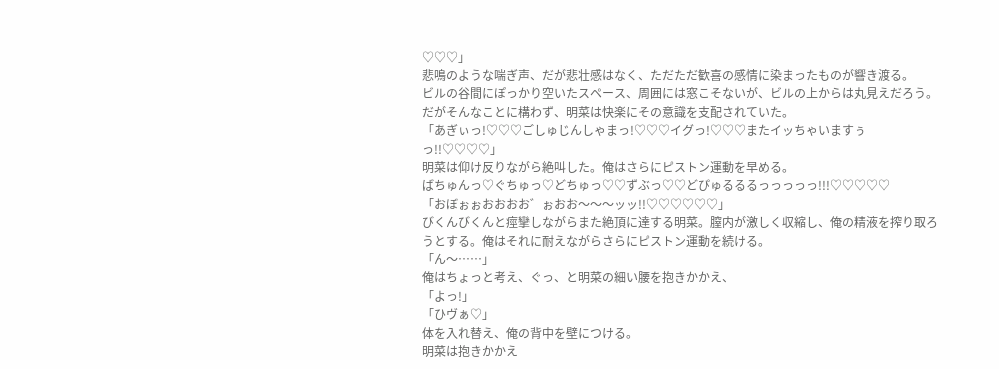♡♡♡」
悲鳴のような喘ぎ声、だが悲壮感はなく、ただただ歓喜の感情に染まったものが響き渡る。
ビルの谷間にぽっかり空いたスペース、周囲には窓こそないが、ビルの上からは丸見えだろう。
だがそんなことに構わず、明菜は快楽にその意識を支配されていた。
「あぎぃっ!♡♡♡ごしゅじんしゃまっ!♡♡♡イグっ!♡♡♡またイッちゃいますぅっ!!♡♡♡♡」
明菜は仰け反りながら絶叫した。俺はさらにピストン運動を早める。
ばちゅんっ♡ぐちゅっ♡どちゅっ♡♡ずぶっ♡♡どぴゅるるるっっっっっ!!!♡♡♡♡♡
「おぼぉぉおおおお゛ぉおお〜〜〜ッッ!!♡♡♡♡♡♡」
びくんびくんと痙攣しながらまた絶頂に達する明菜。膣内が激しく収縮し、俺の精液を搾り取ろうとする。俺はそれに耐えながらさらにピストン運動を続ける。
「ん〜……」
俺はちょっと考え、ぐっ、と明菜の細い腰を抱きかかえ、
「よっ!」
「ひヴぁ♡」
体を入れ替え、俺の背中を壁につける。
明菜は抱きかかえ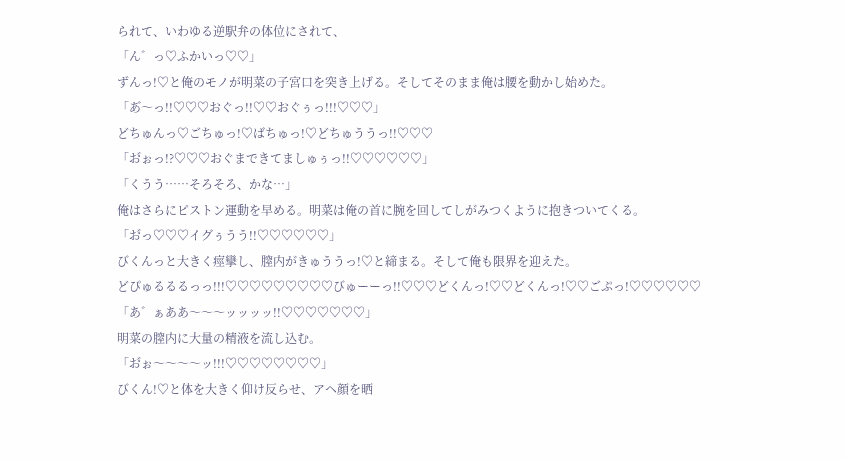られて、いわゆる逆駅弁の体位にされて、
「ん゛っ♡ふかいっ♡♡」
ずんっ!♡と俺のモノが明菜の子宮口を突き上げる。そしてそのまま俺は腰を動かし始めた。
「あ゙〜っ!!♡♡♡おぐっ!!♡♡おぐぅっ!!!♡♡♡」
どちゅんっ♡ごちゅっ!♡ばちゅっ!♡どちゅううっ!!♡♡♡
「お゙ぉっ!?♡♡♡おぐまできてましゅぅっ!!♡♡♡♡♡♡」
「くうう……そろそろ、かな…」
俺はさらにピストン運動を早める。明菜は俺の首に腕を回してしがみつくように抱きついてくる。
「お゙っ♡♡♡イグぅうう!!♡♡♡♡♡♡」
びくんっと大きく痙攣し、膣内がきゅううっ!♡と締まる。そして俺も限界を迎えた。
どぴゅるるるっっ!!!♡♡♡♡♡♡♡♡♡びゅーーっ!!♡♡♡どくんっ!♡♡どくんっ!♡♡ごぷっ!♡♡♡♡♡♡
「あ゛ぁああ〜〜〜ッッッッ!!♡♡♡♡♡♡♡」
明菜の膣内に大量の精液を流し込む。
「お゙ぉ〜〜〜〜ッ!!!♡♡♡♡♡♡♡♡」
びくん!♡と体を大きく仰け反らせ、アヘ顔を晒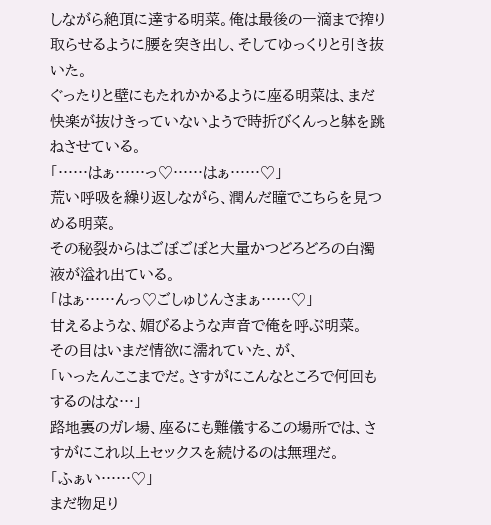しながら絶頂に達する明菜。俺は最後の一滴まで搾り取らせるように腰を突き出し、そしてゆっくりと引き抜いた。
ぐったりと壁にもたれかかるように座る明菜は、まだ快楽が抜けきっていないようで時折びくんっと躰を跳ねさせている。
「……はぁ……っ♡……はぁ……♡」
荒い呼吸を繰り返しながら、潤んだ瞳でこちらを見つめる明菜。
その秘裂からはごぼごぼと大量かつどろどろの白濁液が溢れ出ている。
「はぁ……んっ♡ごしゅじんさまぁ……♡」
甘えるような、媚びるような声音で俺を呼ぶ明菜。
その目はいまだ情欲に濡れていた、が、
「いったんここまでだ。さすがにこんなところで何回もするのはな…」
路地裏のガレ場、座るにも難儀するこの場所では、さすがにこれ以上セックスを続けるのは無理だ。
「ふぁい……♡」
まだ物足り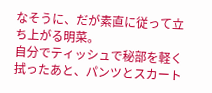なそうに、だが素直に従って立ち上がる明菜。
自分でティッシュで秘部を軽く拭ったあと、パンツとスカート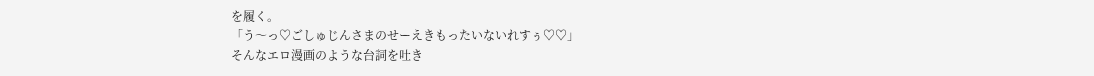を履く。
「う〜っ♡ごしゅじんさまのせーえきもったいないれすぅ♡♡」
そんなエロ漫画のような台詞を吐き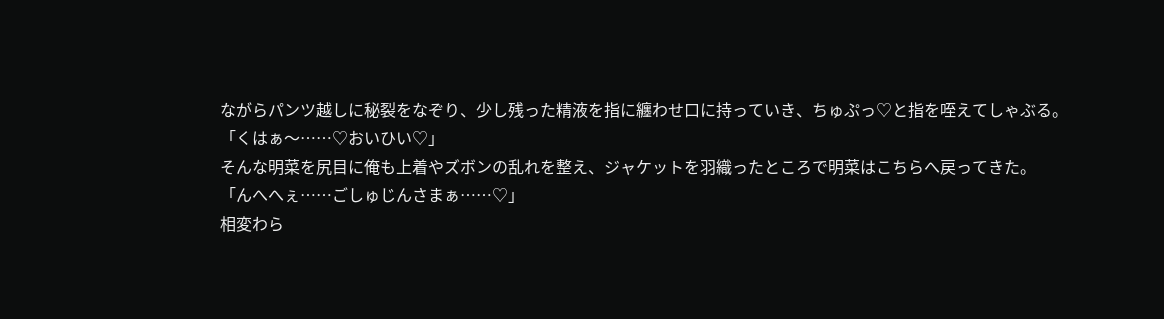ながらパンツ越しに秘裂をなぞり、少し残った精液を指に纏わせ口に持っていき、ちゅぷっ♡と指を咥えてしゃぶる。
「くはぁ〜……♡おいひい♡」
そんな明菜を尻目に俺も上着やズボンの乱れを整え、ジャケットを羽織ったところで明菜はこちらへ戻ってきた。
「んへへぇ……ごしゅじんさまぁ……♡」
相変わら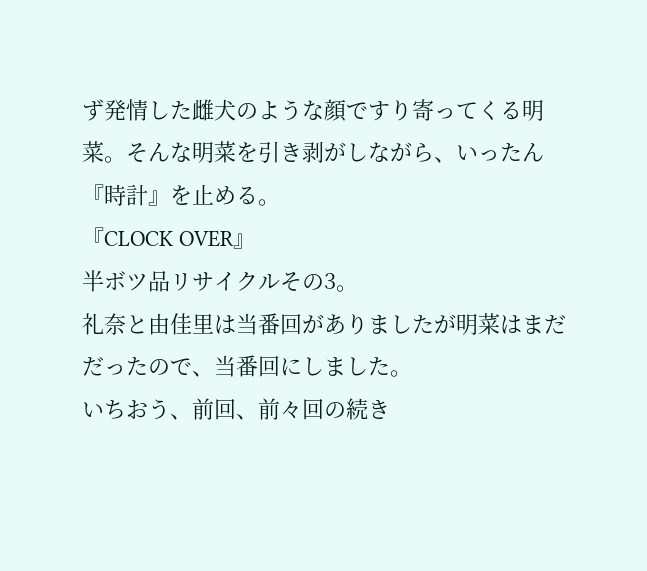ず発情した雌犬のような顔ですり寄ってくる明菜。そんな明菜を引き剥がしながら、いったん『時計』を止める。
『CLOCK OVER』
半ボツ品リサイクルその3。
礼奈と由佳里は当番回がありましたが明菜はまだだったので、当番回にしました。
いちおう、前回、前々回の続き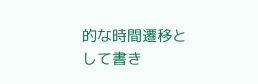的な時間遷移として書き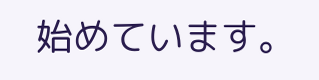始めています。